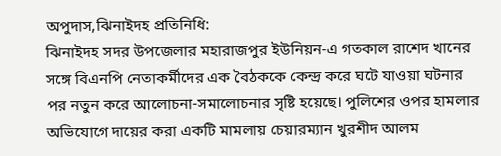অপুদাস,ঝিনাইদহ প্রতিনিধি:
ঝিনাইদহ সদর উপজেলার মহারাজপুর ইউনিয়ন-এ গতকাল রাশেদ খানের সঙ্গে বিএনপি নেতাকর্মীদের এক বৈঠককে কেন্দ্র করে ঘটে যাওয়া ঘটনার পর নতুন করে আলোচনা-সমালোচনার সৃষ্টি হয়েছে। পুলিশের ওপর হামলার অভিযোগে দায়ের করা একটি মামলায় চেয়ারম্যান খুরশীদ আলম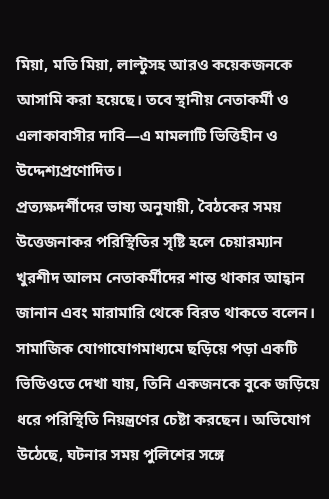মিয়া, মতি মিয়া, লাল্টুসহ আরও কয়েকজনকে আসামি করা হয়েছে। তবে স্থানীয় নেতাকর্মী ও এলাকাবাসীর দাবি—এ মামলাটি ভিত্তিহীন ও উদ্দেশ্যপ্রণোদিত।
প্রত্যক্ষদর্শীদের ভাষ্য অনুযায়ী, বৈঠকের সময় উত্তেজনাকর পরিস্থিতির সৃষ্টি হলে চেয়ারম্যান খুরশীদ আলম নেতাকর্মীদের শান্ত থাকার আহ্বান জানান এবং মারামারি থেকে বিরত থাকতে বলেন। সামাজিক যোগাযোগমাধ্যমে ছড়িয়ে পড়া একটি ভিডিওতে দেখা যায়, তিনি একজনকে বুকে জড়িয়ে ধরে পরিস্থিতি নিয়ন্ত্রণের চেষ্টা করছেন। অভিযোগ উঠেছে, ঘটনার সময় পুলিশের সঙ্গে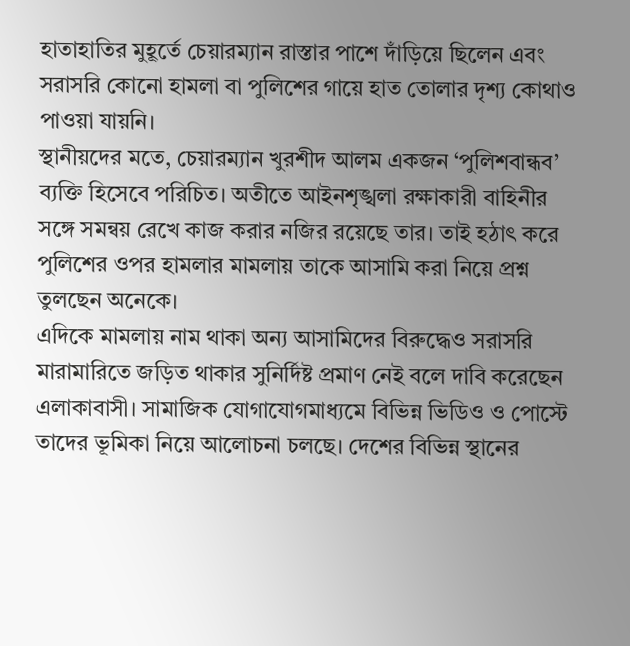হাতাহাতির মুহূর্তে চেয়ারম্যান রাস্তার পাশে দাঁড়িয়ে ছিলেন এবং সরাসরি কোনো হামলা বা পুলিশের গায়ে হাত তোলার দৃশ্য কোথাও পাওয়া যায়নি।
স্থানীয়দের মতে, চেয়ারম্যান খুরশীদ আলম একজন ‘পুলিশবান্ধব’ ব্যক্তি হিসেবে পরিচিত। অতীতে আইনশৃঙ্খলা রক্ষাকারী বাহিনীর সঙ্গে সমন্বয় রেখে কাজ করার নজির রয়েছে তার। তাই হঠাৎ করে পুলিশের ওপর হামলার মামলায় তাকে আসামি করা নিয়ে প্রশ্ন তুলছেন অনেকে।
এদিকে মামলায় নাম থাকা অন্য আসামিদের বিরুদ্ধেও সরাসরি মারামারিতে জড়িত থাকার সুনির্দিষ্ট প্রমাণ নেই বলে দাবি করেছেন এলাকাবাসী। সামাজিক যোগাযোগমাধ্যমে বিভিন্ন ভিডিও ও পোস্টে তাদের ভূমিকা নিয়ে আলোচনা চলছে। দেশের বিভিন্ন স্থানের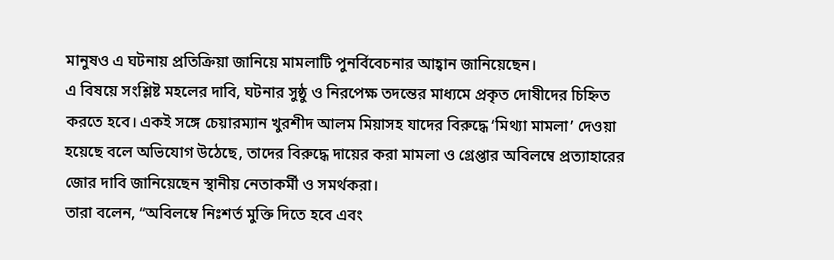মানুষও এ ঘটনায় প্রতিক্রিয়া জানিয়ে মামলাটি পুনর্বিবেচনার আহ্বান জানিয়েছেন।
এ বিষয়ে সংশ্লিষ্ট মহলের দাবি, ঘটনার সুষ্ঠু ও নিরপেক্ষ তদন্তের মাধ্যমে প্রকৃত দোষীদের চিহ্নিত করতে হবে। একই সঙ্গে চেয়ারম্যান খুরশীদ আলম মিয়াসহ যাদের বিরুদ্ধে ‘মিথ্যা মামলা’ দেওয়া হয়েছে বলে অভিযোগ উঠেছে, তাদের বিরুদ্ধে দায়ের করা মামলা ও গ্রেপ্তার অবিলম্বে প্রত্যাহারের জোর দাবি জানিয়েছেন স্থানীয় নেতাকর্মী ও সমর্থকরা।
তারা বলেন, “অবিলম্বে নিঃশর্ত মুক্তি দিতে হবে এবং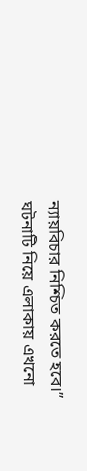ন্যায়বিচার নিশ্চিত করতে হবে।”
ঘটনাটি নিয়ে এলাকায় এখনো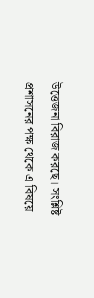উত্তেজনা বিরাজ করছে। সংশ্লিষ্ট প্রশাসনের পক্ষ থেকে এ বিষয়ে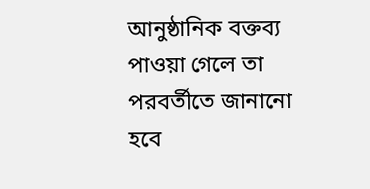আনুষ্ঠানিক বক্তব্য পাওয়া গেলে তা পরবর্তীতে জানানো হবে